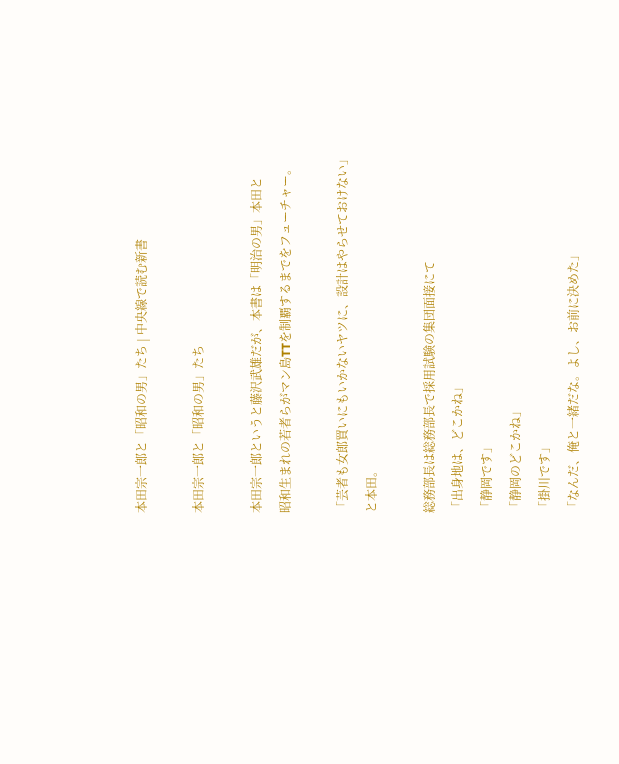本田宗一郎と「昭和の男」たち | 中央線で読む新書

本田宗一郎と「昭和の男」たち

本田宗一郎というと藤沢武雄だが、本書は「明治の男」本田と
昭和生まれの若者らがマン島TTを制覇するまでをフューチャー。

「芸者も女郎買いにもいかないヤツに、設計はやらせておけない」
と本田。

総務部長は総務部長で採用試験の集団面接にて
「出身地は、どこかね」
「静岡です」
「静岡のどこかね」
「掛川です」
「なんだ、俺と一緒だな。よし、お前に決めた」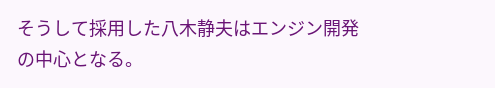そうして採用した八木静夫はエンジン開発の中心となる。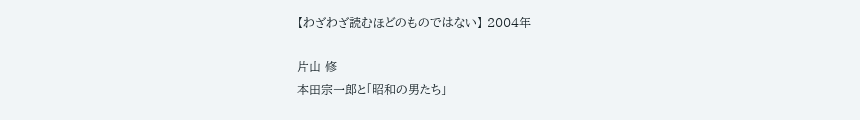【わざわざ読むほどのものではない】 2004年

片山 修
本田宗一郎と「昭和の男たち」